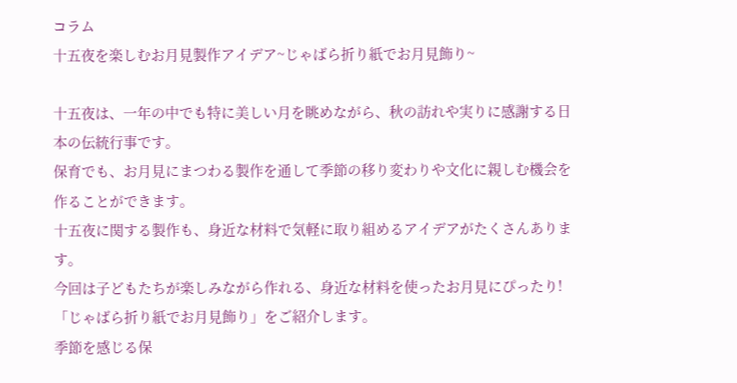コラム
十五夜を楽しむお月見製作アイデア~じゃばら折り紙でお月見飾り~

十五夜は、一年の中でも特に美しい月を眺めながら、秋の訪れや実りに感謝する日本の伝統行事です。
保育でも、お月見にまつわる製作を通して季節の移り変わりや文化に親しむ機会を作ることができます。
十五夜に関する製作も、身近な材料で気軽に取り組めるアイデアがたくさんあります。
今回は子どもたちが楽しみながら作れる、身近な材料を使ったお月見にぴったり!「じゃばら折り紙でお月見飾り」をご紹介します。
季節を感じる保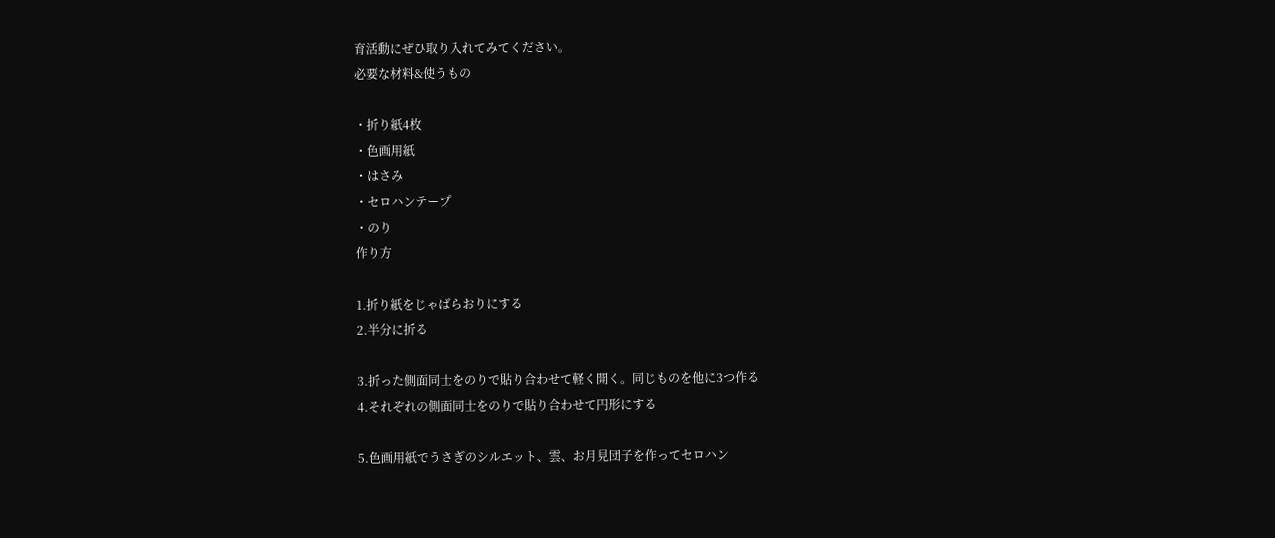育活動にぜひ取り入れてみてください。
必要な材料&使うもの

・折り紙4枚
・色画用紙
・はさみ
・セロハンテープ
・のり
作り方

1.折り紙をじゃばらおりにする
2.半分に折る

3.折った側面同士をのりで貼り合わせて軽く開く。同じものを他に3つ作る
4.それぞれの側面同士をのりで貼り合わせて円形にする

5.色画用紙でうさぎのシルエット、雲、お月見団子を作ってセロハン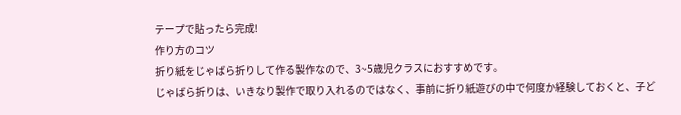テープで貼ったら完成!
作り方のコツ
折り紙をじゃばら折りして作る製作なので、3~5歳児クラスにおすすめです。
じゃばら折りは、いきなり製作で取り入れるのではなく、事前に折り紙遊びの中で何度か経験しておくと、子ど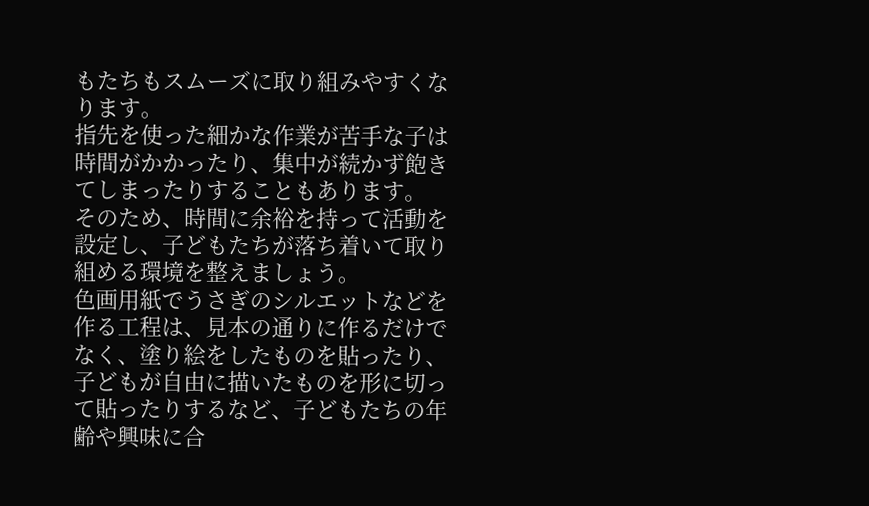もたちもスムーズに取り組みやすくなります。
指先を使った細かな作業が苦手な子は時間がかかったり、集中が続かず飽きてしまったりすることもあります。
そのため、時間に余裕を持って活動を設定し、子どもたちが落ち着いて取り組める環境を整えましょう。
色画用紙でうさぎのシルエットなどを作る工程は、見本の通りに作るだけでなく、塗り絵をしたものを貼ったり、子どもが自由に描いたものを形に切って貼ったりするなど、子どもたちの年齢や興味に合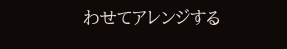わせてアレンジする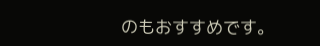のもおすすめです。